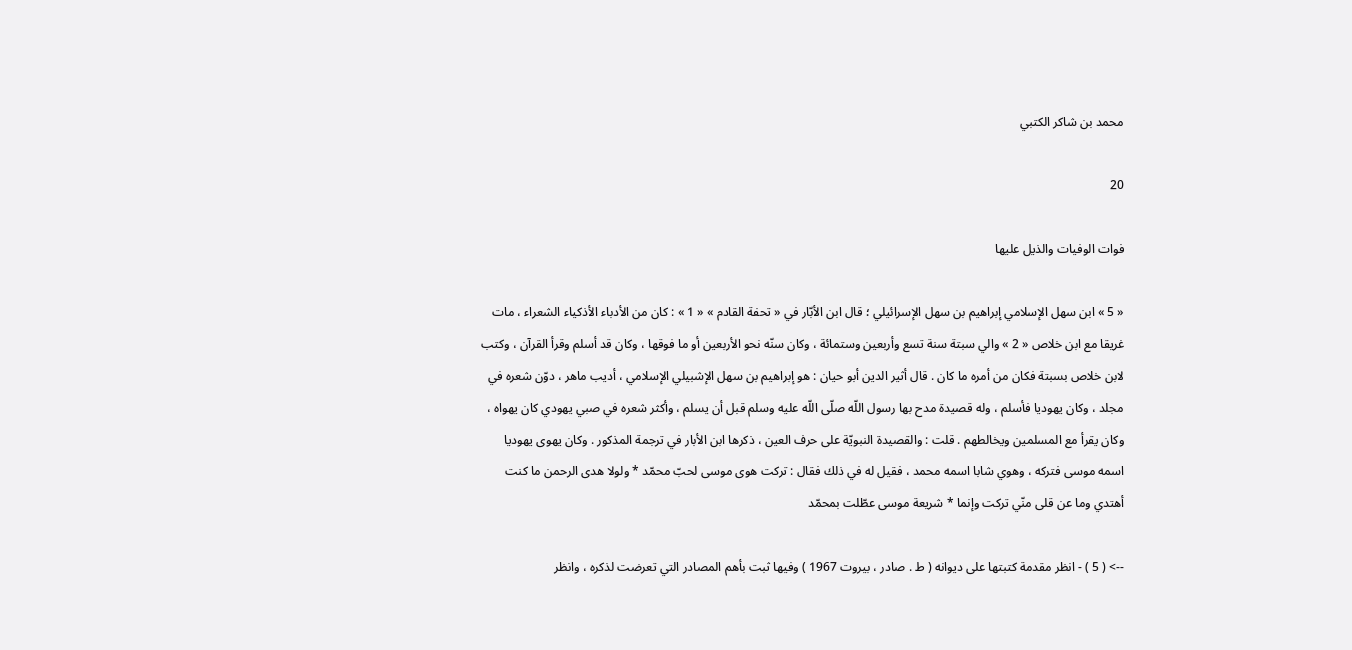محمد بن شاكر الكتبي

20

فوات الوفيات والذيل عليها

« 5 » ابن سهل الإسلامي إبراهيم بن سهل الإسرائيلي ؛ قال ابن الأبّار في « تحفة القادم » « 1 » : كان من الأدباء الأذكياء الشعراء ، مات غريقا مع ابن خلاص « 2 » والي سبتة سنة تسع وأربعين وستمائة ، وكان سنّه نحو الأربعين أو ما فوقها ، وكان قد أسلم وقرأ القرآن ، وكتب لابن خلاص بسبتة فكان من أمره ما كان . قال أثير الدين أبو حيان : هو إبراهيم بن سهل الإشبيلي الإسلامي ، أديب ماهر ، دوّن شعره في مجلد ، وكان يهوديا فأسلم ، وله قصيدة مدح بها رسول اللّه صلّى اللّه عليه وسلم قبل أن يسلم ، وأكثر شعره في صبي يهودي كان يهواه ، وكان يقرأ مع المسلمين ويخالطهم . قلت : والقصيدة النبويّة على حرف العين ، ذكرها ابن الأبار في ترجمة المذكور . وكان يهوى يهوديا اسمه موسى فتركه ، وهوي شابا اسمه محمد ، فقيل له في ذلك فقال : تركت هوى موسى لحبّ محمّد * ولولا هدى الرحمن ما كنت أهتدي وما عن قلى منّي تركت وإنما * شريعة موسى عطّلت بمحمّد

--> ( 5 ) - انظر مقدمة كتبتها على ديوانه ( ط . صادر ، بيروت 1967 ) وفيها ثبت بأهم المصادر التي تعرضت لذكره ، وانظر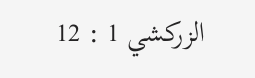الزركشي 1 : 12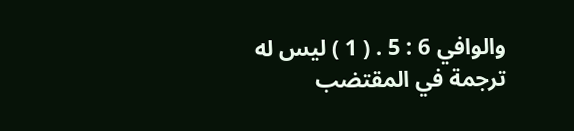والوافي 6 : 5 . ( 1 ) ليس له ترجمة في المقتضب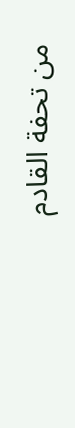من تحفة القادم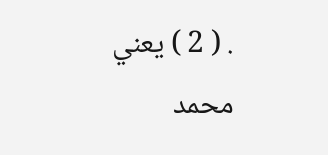. ( 2 ) يعني محمد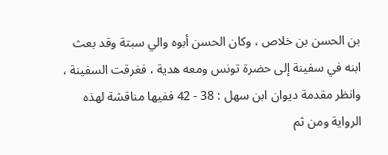بن الحسن بن خلاص ، وكان الحسن أبوه والي سبتة وقد بعث ابنه في سفينة إلى حضرة تونس ومعه هدية ، فغرقت السفينة ، وانظر مقدمة ديوان ابن سهل : 38 - 42 ففيها مناقشة لهذه الرواية ومن ثم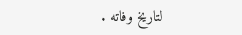لتاريخ وفاته .